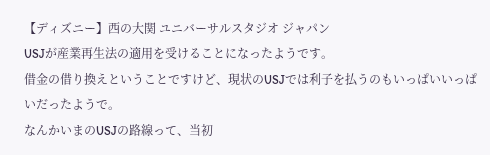【ディズニー】西の大関 ユニバーサルスタジオ ジャパン
USJが産業再生法の適用を受けることになったようです。
借金の借り換えということですけど、現状のUSJでは利子を払うのもいっぱいいっぱいだったようで。
なんかいまのUSJの路線って、当初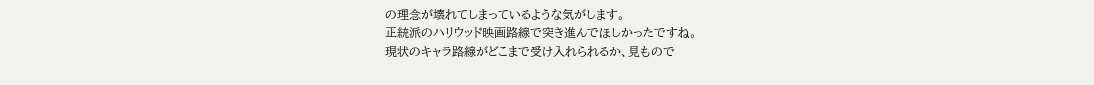の理念が壊れてしまっているような気がします。
正統派のハリウッド映画路線で突き進んでほしかったですね。
現状のキャラ路線がどこまで受け入れられるか、見もので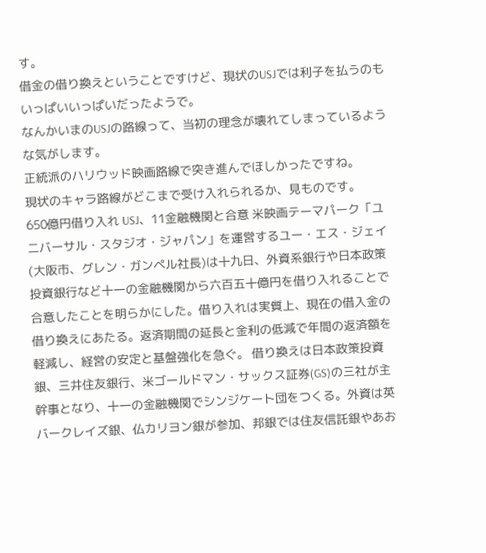す。
借金の借り換えということですけど、現状のUSJでは利子を払うのもいっぱいいっぱいだったようで。
なんかいまのUSJの路線って、当初の理念が壊れてしまっているような気がします。
正統派のハリウッド映画路線で突き進んでほしかったですね。
現状のキャラ路線がどこまで受け入れられるか、見ものです。
650億円借り入れ USJ、11金融機関と合意 米映画テーマパーク「ユニバーサル・スタジオ・ジャパン」を運営するユー・エス・ジェイ(大阪市、グレン・ガンペル社長)は十九日、外資系銀行や日本政策投資銀行など十一の金融機関から六百五十億円を借り入れることで合意したことを明らかにした。借り入れは実質上、現在の借入金の借り換えにあたる。返済期間の延長と金利の低減で年間の返済額を軽減し、経営の安定と基盤強化を急ぐ。 借り換えは日本政策投資銀、三井住友銀行、米ゴールドマン・サックス証券(GS)の三社が主幹事となり、十一の金融機関でシンジケート団をつくる。外資は英バークレイズ銀、仏カリヨン銀が参加、邦銀では住友信託銀やあお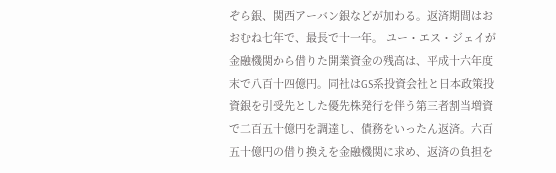ぞら銀、関西アーバン銀などが加わる。返済期間はおおむね七年で、最長で十一年。 ユー・エス・ジェイが金融機関から借りた開業資金の残高は、平成十六年度末で八百十四億円。同社はGS系投資会社と日本政策投資銀を引受先とした優先株発行を伴う第三者割当増資で二百五十億円を調達し、債務をいったん返済。六百五十億円の借り換えを金融機関に求め、返済の負担を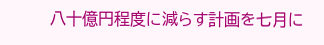八十億円程度に減らす計画を七月に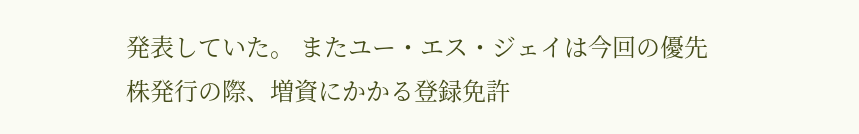発表していた。 またユー・エス・ジェイは今回の優先株発行の際、増資にかかる登録免許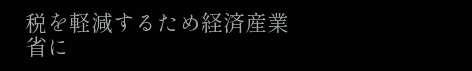税を軽減するため経済産業省に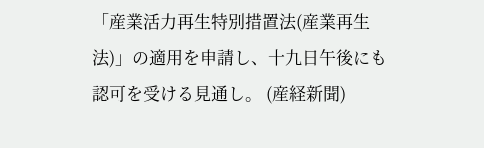「産業活力再生特別措置法(産業再生法)」の適用を申請し、十九日午後にも認可を受ける見通し。 (産経新聞)